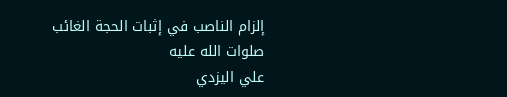إلزام الناصب في إثبات الحجة الغائب صلوات الله عليه
علي اليزدي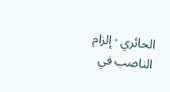الحائري · إلزام الناصب في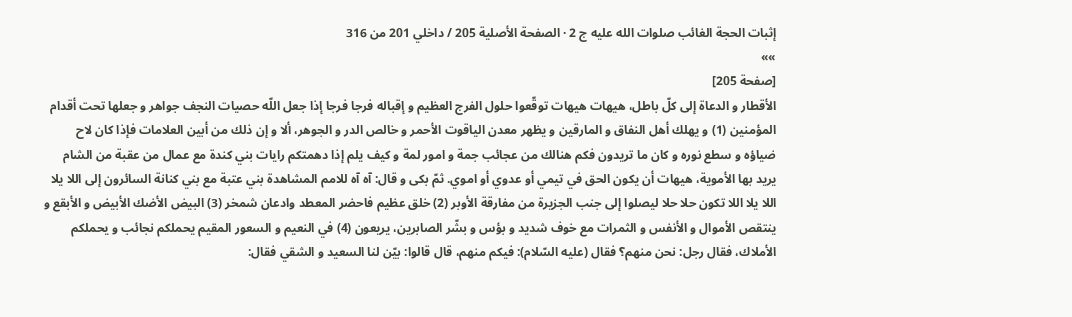إثبات الحجة الغائب صلوات الله عليه ج 2 · الصفحة الأصلية 205 / داخلي 201 من 316
»»
[صفحة 205]
الأقطار و الدعاة إلى كلّ باطل، هيهات هيهات توقّعوا حلول الفرج العظيم و إقباله فرجا فرجا إذا جعل اللّه حصيات النجف جواهر و جعلها تحت أقدام المؤمنين (1) و يهلك أهل النفاق و المارقين و يظهر معدن الياقوت الأحمر و خالص الدر و الجوهر، ألا و إن ذلك من أبين العلامات فإذا كان لاح ضياؤه و سطع نوره و كان ما تريدون فكم هنالك من عجائب جمة و امور لمة و كيف يلم إذا دهمتكم رايات بني كندة مع عمال من عقبة من الشام يريد بها الأموية، هيهات أن يكون الحق في تيمي أو عدوي أو اموي. ثمّ بكى و قال: آه آه للامم المشاهدة بني عتبة مع بني كنانة السائرون إلى اللا يلا اللا يلا اللا تكون حلا حلا ليصلوا إلى جنب الجزيرة من مفارقة الأوبر (2) خلق عظيم فاحضر المعطد وادعان شمخر (3) البيض الأضك الأبيض و الأبقع و ينتقص الأموال و الأنفس و الثمرات مع خوف شديد و بؤس و بشّر الصابرين، يريعون (4) في النعيم و السعور المقيم يحملكم نجائب و يحملكم الأملاك، فقال رجل: نحن منهم؟ فقال (عليه السّلام): فيكم منهم، قال قالوا: بيّن لنا السعيد و الشقي فقال: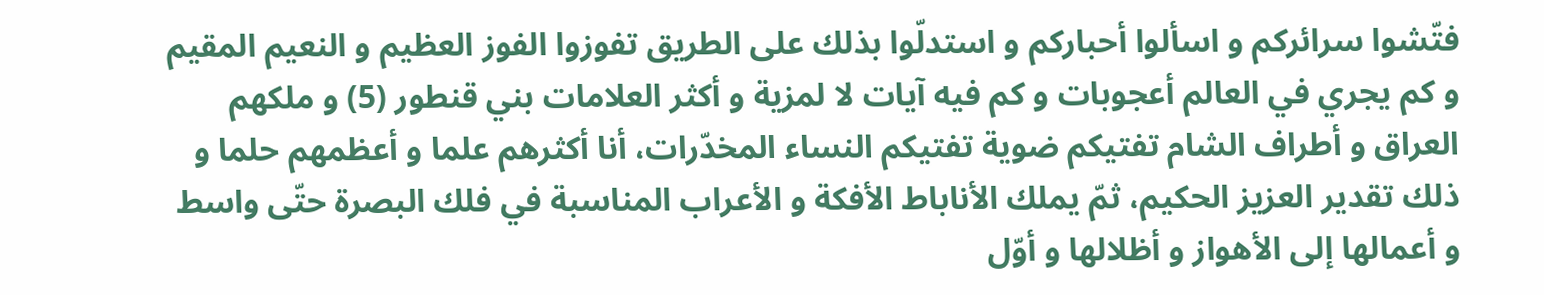فتّشوا سرائركم و اسألوا أحباركم و استدلّوا بذلك على الطريق تفوزوا الفوز العظيم و النعيم المقيم و كم يجري في العالم أعجوبات و كم فيه آيات لا لمزية و أكثر العلامات بني قنطور (5) و ملكهم العراق و أطراف الشام تفتيكم ضوية تفتيكم النساء المخدّرات، أنا أكثرهم علما و أعظمهم حلما و ذلك تقدير العزيز الحكيم، ثمّ يملك الأناباط الأفكة و الأعراب المناسبة في فلك البصرة حتّى واسط و أعمالها إلى الأهواز و أظلالها و أوّل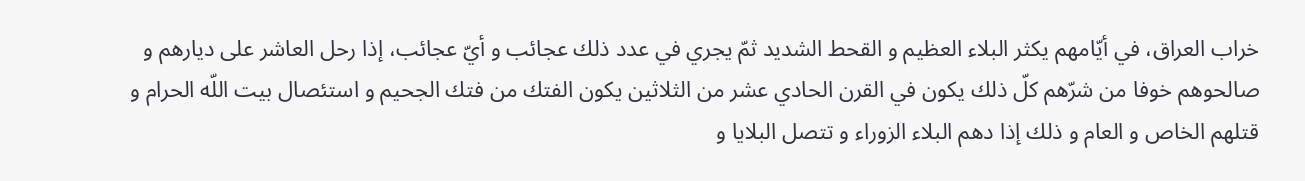خراب العراق، في أيّامهم يكثر البلاء العظيم و القحط الشديد ثمّ يجري في عدد ذلك عجائب و أيّ عجائب، إذا رحل العاشر على ديارهم و صالحوهم خوفا من شرّهم كلّ ذلك يكون في القرن الحادي عشر من الثلاثين يكون الفتك من فتك الجحيم و استئصال بيت اللّه الحرام و قتلهم الخاص و العام و ذلك إذا دهم البلاء الزوراء و تتصل البلايا و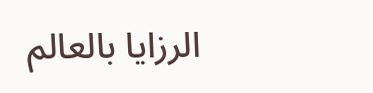الرزايا بالعالم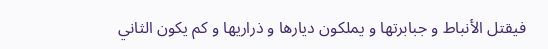فيقتل الأنباط و جبابرتها و يملكون ديارها و ذراريها و كم يكون الثاني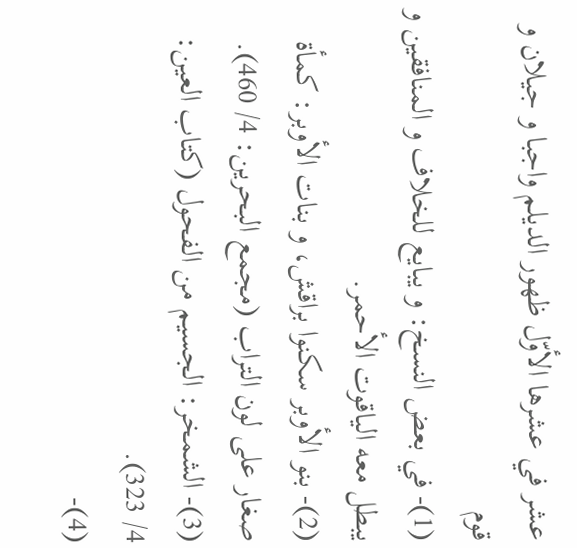عشر في عشرها الأوّل ظهور الديلم واجبا و جيلان و قوم
(1)- في بعض النسخ: و يبايع للخلاف و المنافقين و يبطل معه الياقوت الأحمر.
(2)- بنو الأوبر سكنوا براقش، و بنات الأوبر: كمأة صغار على لون التراب (مجمع البحرين: 4/ 460).
(3)- الشمخر: الجسيم من الفحول (كتاب العين: 4/ 323).
(4)-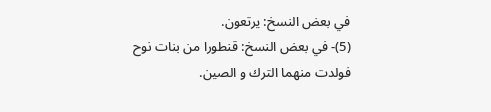في بعض النسخ: يرتعون.
(5)- في بعض النسخ: قنطورا من بنات نوح فولدت منهما الترك و الصين.